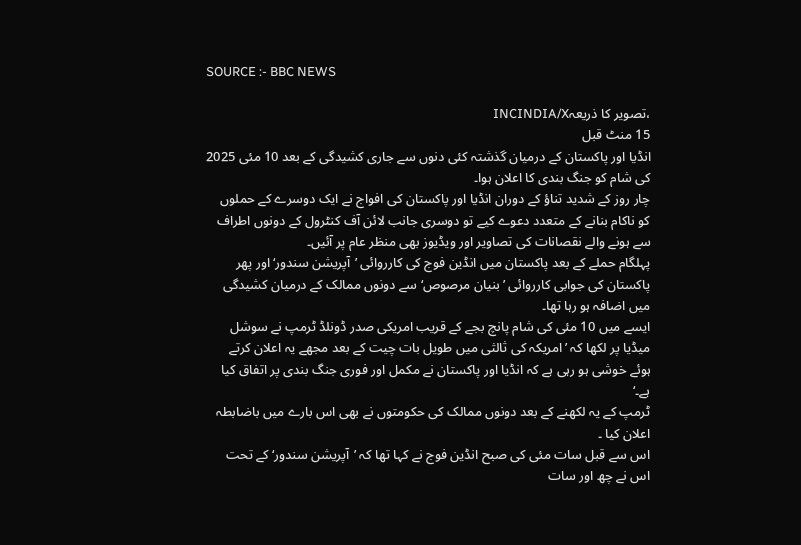SOURCE :- BBC NEWS

،تصویر کا ذریعہINCINDIA/X
15 منٹ قبل
انڈیا اور پاکستان کے درمیان گذشتہ کئی دنوں سے جاری کشیدگی کے بعد 10 مئی 2025 کی شام کو جنگ بندی کا اعلان ہوا۔
چار روز کے شدید تناؤ کے دوران انڈیا اور پاکستان کی افواج نے ایک دوسرے کے حملوں کو ناکام بنانے کے متعدد دعوے کیے تو دوسری جانب لائن آف کنٹرول کے دونوں اطراف سے ہونے والے نقصانات کی تصاویر اور ویڈیوز بھی منظر عام پر آئیں۔
پہلگام حملے کے بعد پاکستان میں انڈین فوج کی کارروائی ’آپریشن سندور‘ اور پھر پاکستان کی جوابی کارروائی ’بنیان مرصوص‘ سے دونوں ممالک کے درمیان کشیدگی میں اضافہ ہو رہا تھا۔
ایسے میں 10 مئی کی شام پانچ بجے کے قریب امریکی صدر ڈونلڈ ٹرمپ نے سوشل میڈیا پر لکھا کہ ’امریکہ کی ثالثی میں طویل بات چیت کے بعد مجھے یہ اعلان کرتے ہوئے خوشی ہو رہی ہے کہ انڈیا اور پاکستان نے مکمل اور فوری جنگ بندی پر اتفاق کیا ہے۔‘
ٹرمپ کے یہ لکھنے کے بعد دونوں ممالک کی حکومتوں نے بھی اس بارے میں باضابطہ اعلان کیا ۔
اس سے قبل سات مئی کی صبح انڈین فوج نے کہا تھا کہ ’آپریشن سندور‘ کے تحت اس نے چھ اور سات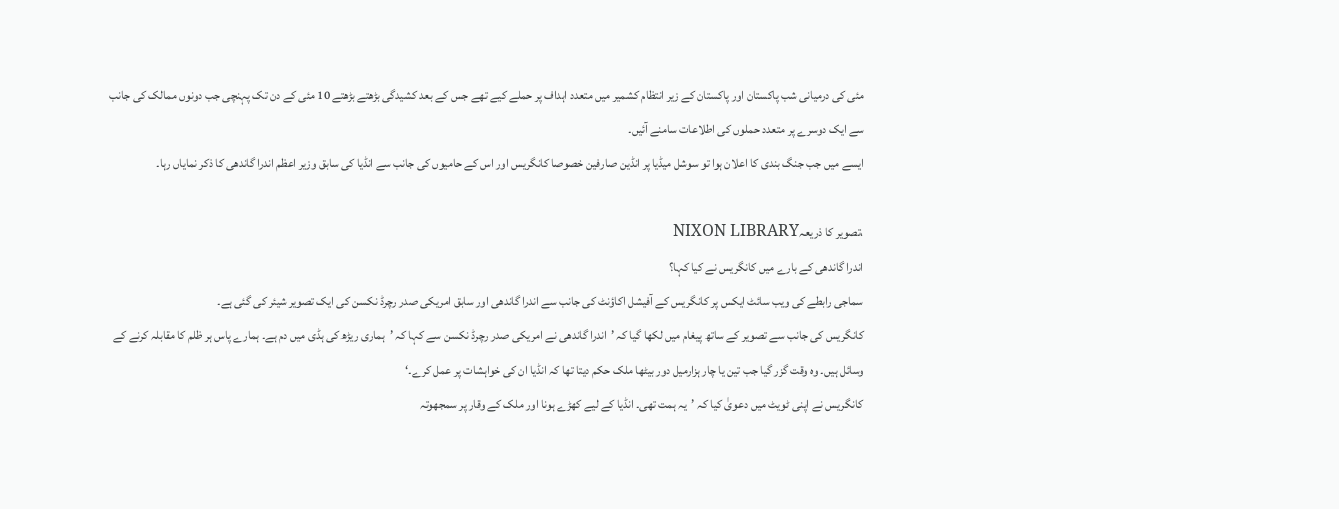مئی کی درمیانی شب پاکستان اور پاکستان کے زیر انتظام کشمیر میں متعدد اہداف پر حملے کیے تھے جس کے بعد کشیدگی بڑھتے بڑھتے 10 مئی کے دن تک پہنچی جب دونوں ممالک کی جانب سے ایک دوسرے پر متعدد حملوں کی اطلاعات سامنے آئیں۔
ایسے میں جب جنگ بندی کا اعلان ہوا تو سوشل میڈیا پر انڈین صارفین خصوصا کانگریس اور اس کے حامیوں کی جانب سے انڈیا کی سابق وزیر اعظم اندرا گاندھی کا ذکر نمایاں رہا۔

،تصویر کا ذریعہNIXON LIBRARY
اندرا گاندھی کے بارے میں کانگریس نے کیا کہا؟
سماجی رابطے کی ویب سائٹ ایکس پر کانگریس کے آفیشل اکاؤنٹ کی جانب سے اندرا گاندھی اور سابق امریکی صدر رچرڈ نکسن کی ایک تصویر شیئر کی گئی ہے۔
کانگریس کی جانب سے تصویر کے ساتھ پیغام میں لکھا گیا کہ ’اندرا گاندھی نے امریکی صدر رچرڈ نکسن سے کہا کہ ’ہماری ریڑھ کی ہڈی میں دم ہے۔ ہمارے پاس ہر ظلم کا مقابلہ کرنے کے وسائل ہیں۔ وہ وقت گزر گیا جب تین یا چار ہزارمیل دور بیٹھا ملک حکم دیتا تھا کہ انڈیا ان کی خواہشات پر عمل کرے۔‘
کانگریس نے اپنی ٹویٹ میں دعویٰ کیا کہ ’یہ ہمت تھی۔ انڈیا کے لیے کھڑے ہونا اور ملک کے وقار پر سمجھوتہ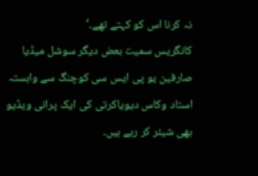نہ کرنا اس کو کہتے تھے۔‘
کانگریس سمیت بعض دیگر سوشل میڈیا صارفین یو پی ایس سی کوچنگ سے وابستہ استاد وکاس دیویاکرتی کی ایک پرانی ویڈیو بھی شیئر کر رہے ہیں۔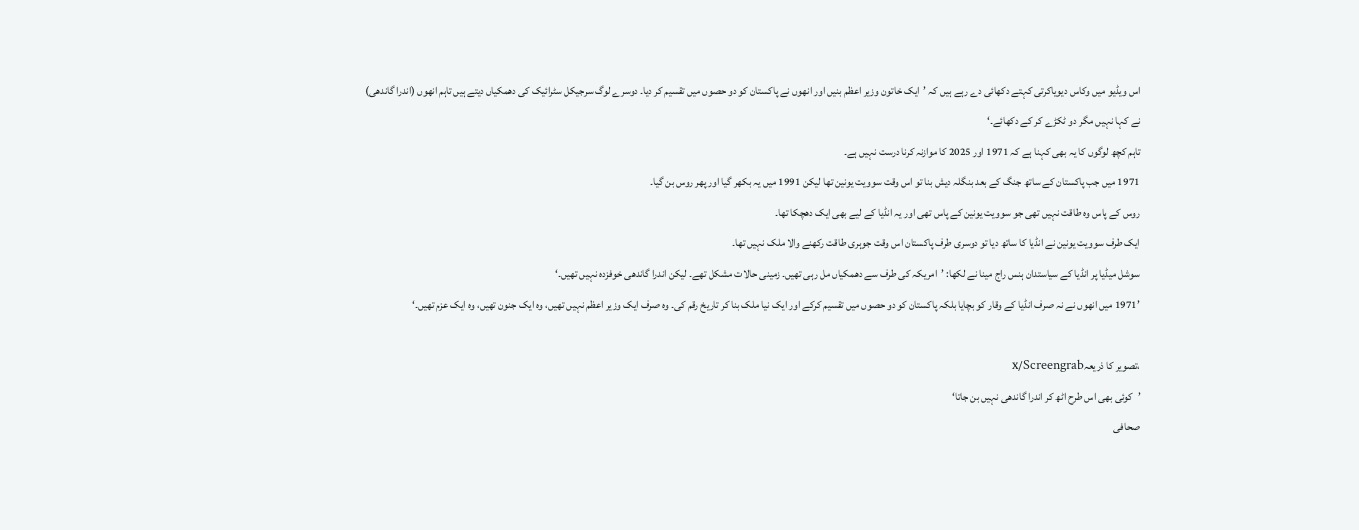اس ویڈیو میں وکاس دیویاکرتی کہتے دکھائی دے رہے ہیں کہ ’ایک خاتون وزیر اعظم بنیں اور انھوں نے پاکستان کو دو حصوں میں تقسیم کر دیا۔ دوسرے لوگ سرجیکل سٹرائیک کی دھمکیاں دیتے ہیں تاہم انھوں (اندرا گاندھی) نے کہا نہیں مگر دو ٹکڑے کر کے دکھائے۔‘
تاہم کچھ لوگوں کا یہ بھی کہنا ہے کہ 1971 اور 2025 کا موازنہ کرنا درست نہیں ہے۔
1971 میں جب پاکستان کے ساتھ جنگ کے بعد بنگلہ دیش بنا تو اس وقت سوویت یونین تھا لیکن 1991 میں یہ بکھر گیا اور پھر روس بن گیا۔
روس کے پاس وہ طاقت نہیں تھی جو سوویت یونین کے پاس تھی اور یہ انڈیا کے لیے بھی ایک دھچکا تھا۔
ایک طرف سوویت یونین نے انڈیا کا ساتھ دیا تو دوسری طرف پاکستان اس وقت جوہری طاقت رکھنے والا ملک نہیں تھا۔
سوشل میڈیا پر انڈیا کے سیاستدان ہنس راج مینا نے لکھا: ’امریکہ کی طرف سے دھمکیاں مل رہی تھیں۔ زمینی حالات مشکل تھے۔ لیکن اندرا گاندھی خوفزدہ نہیں تھیں۔‘
’1971 میں انھوں نے نہ صرف انڈیا کے وقار کو بچایا بلکہ پاکستان کو دو حصوں میں تقسیم کرکے اور ایک نیا ملک بنا کر تاریخ رقم کی۔ وہ صرف ایک وزیر اعظم نہیں تھیں، وہ ایک جنون تھیں، وہ ایک عزم تھیں۔‘

،تصویر کا ذریعہX/Screengrab
’کوئی بھی اس طرح اٹھ کر اندرا گاندھی نہیں بن جاتا‘
صحافی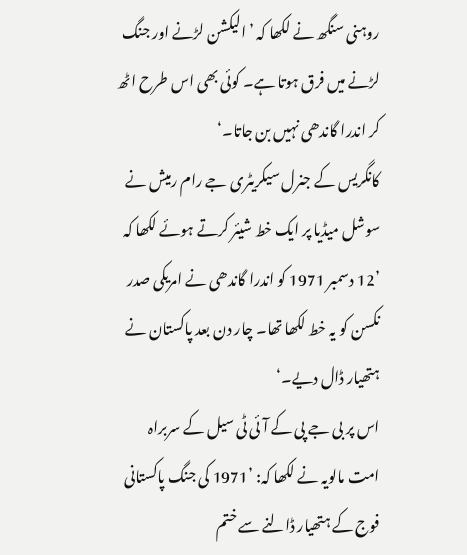روہنی سنگھ نے لکھا کہ ’الیکشن لڑنے اور جنگ لڑنے میں فرق ہوتا ہے۔ کوئی بھی اس طرح اٹھ کر اندرا گاندھی نہیں بن جاتا۔‘
کانگریس کے جنرل سیکریٹری جے رام رمیش نے سوشل میڈیا پر ایک خط شیئر کرتے ہوئے لکھا کہ ’12 دسمبر 1971 کو اندرا گاندھی نے امریکی صدر نکسن کو یہ خط لکھا تھا۔ چار دن بعد پاکستان نے ہتھیار ڈال دیے۔‘
اس پر بی جے پی کے آئی ٹی سیل کے سربراہ امت مالویہ نے لکھا کہ: ’1971 کی جنگ پاکستانی فوج کے ہتھیار ڈالنے سے ختم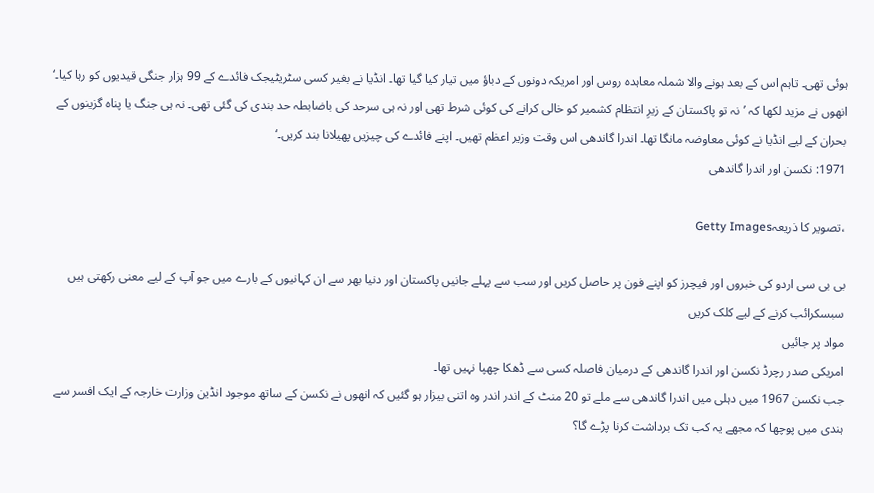ہوئی تھی۔ تاہم اس کے بعد ہونے والا شملہ معاہدہ روس اور امریکہ دونوں کے دباؤ میں تیار کیا گیا تھا۔ انڈیا نے بغیر کسی سٹریٹیجک فائدے کے 99 ہزار جنگی قیدیوں کو رہا کیا۔‘
انھوں نے مزید لکھا کہ ’نہ تو پاکستان کے زیرِ انتظام کشمیر کو خالی کرانے کی کوئی شرط تھی اور نہ ہی سرحد کی باضابطہ حد بندی کی گئی تھی۔ نہ ہی جنگ یا پناہ گزینوں کے بحران کے لیے انڈیا نے کوئی معاوضہ مانگا تھا۔ اندرا گاندھی اس وقت وزیر اعظم تھیں۔ اپنے فائدے کی چیزیں پھیلانا بند کریں۔‘
1971: نکسن اور اندرا گاندھی

،تصویر کا ذریعہGetty Images

بی بی سی اردو کی خبروں اور فیچرز کو اپنے فون پر حاصل کریں اور سب سے پہلے جانیں پاکستان اور دنیا بھر سے ان کہانیوں کے بارے میں جو آپ کے لیے معنی رکھتی ہیں
سبسکرائب کرنے کے لیے کلک کریں
مواد پر جائیں
امریکی صدر رچرڈ نکسن اور اندرا گاندھی کے درمیان فاصلہ کسی سے ڈھکا چھپا نہیں تھا۔
جب نکسن 1967 میں دہلی میں اندرا گاندھی سے ملے تو 20 منٹ کے اندر اندر وہ اتنی بیزار ہو گئیں کہ انھوں نے نکسن کے ساتھ موجود انڈین وزارت خارجہ کے ایک افسر سے ہندی میں پوچھا کہ مجھے یہ کب تک برداشت کرنا پڑے گا؟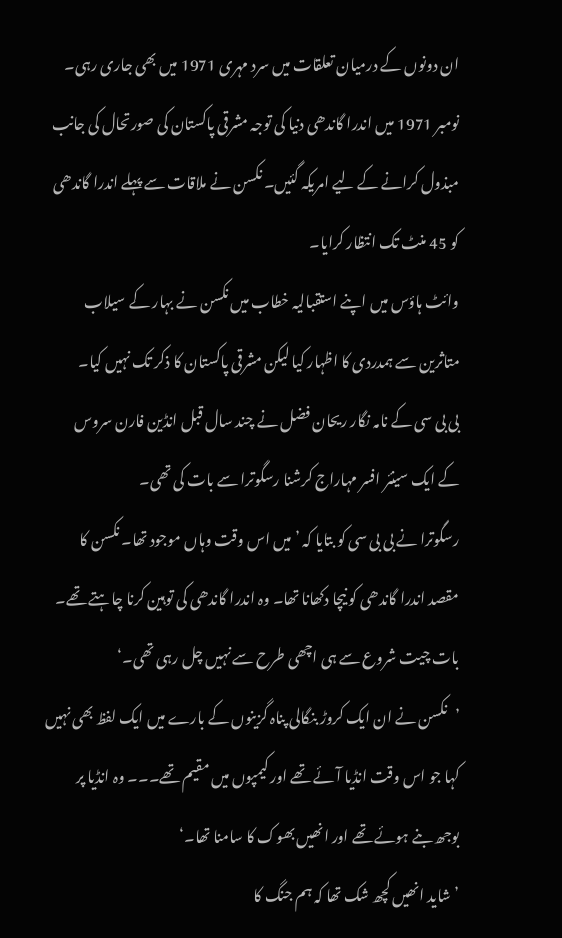ان دونوں کے درمیان تعلقات میں سرد مہری 1971 میں بھی جاری رہی۔
نومبر 1971 میں اندرا گاندھی دنیا کی توجہ مشرقی پاکستان کی صورتحال کی جانب مبذول کرانے کے لیے امریکہ گئیں۔ نکسن نے ملاقات سے پہلے اندرا گاندھی کو 45 منٹ تک انتظار کرایا۔
وائٹ ہاؤس میں اپنے استقبالیہ خطاب میں نکسن نے بہار کے سیلاب متاثرین سے ہمدردی کا اظہار کیا لیکن مشرقی پاکستان کا ذکر تک نہیں کیا۔
بی بی سی کے نامہ نگار ریحان فضل نے چند سال قبل انڈین فارن سروس کے ایک سینئر افسر مہاراج کرشنا رسگوترا سے بات کی تھی۔
رسگوترا نے بی بی سی کو بتایا کہ ’میں اس وقت وہاں موجود تھا۔ نکسن کا مقصد اندرا گاندھی کو نیچا دکھانا تھا۔ وہ اندرا گاندھی کی توہین کرنا چاہتے تھے۔ بات چیت شروع سے ہی اچھی طرح سے نہیں چل رہی تھی۔‘
’نکسن نے ان ایک کروڑ بنگالی پناہ گزینوں کے بارے میں ایک لفظ بھی نہیں کہا جو اس وقت انڈیا آئے تھے اور کیمپوں میں مقیم تھے۔۔۔ وہ انڈیا پر بوجھ بنے ہوئے تھے اور انھیں بھوک کا سامنا تھا۔‘
’شاید انھیں کچھ شک تھا کہ ہم جنگ کا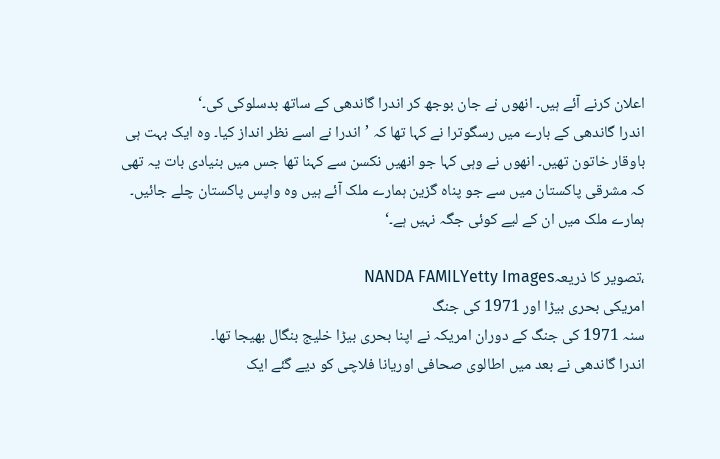اعلان کرنے آئے ہیں۔ انھوں نے جان بوجھ کر اندرا گاندھی کے ساتھ بدسلوکی کی۔‘
اندرا گاندھی کے بارے میں رسگوترا نے کہا تھا کہ ’اندرا نے اسے نظر انداز کیا۔ وہ ایک بہت ہی باوقار خاتون تھیں۔ انھوں نے وہی کہا جو انھیں نکسن سے کہنا تھا جس میں بنیادی بات یہ تھی کہ مشرقی پاکستان میں سے جو پناہ گزین ہمارے ملک آئے ہیں وہ واپس پاکستان چلے جائیں۔ ہمارے ملک میں ان کے لیے کوئی جگہ نہیں ہے۔‘

،تصویر کا ذریعہNANDA FAMILYetty Images
امریکی بحری بیڑا اور 1971 کی جنگ
سنہ 1971 کی جنگ کے دوران امریکہ نے اپنا بحری بیڑا خلیج بنگال بھیجا تھا۔
اندرا گاندھی نے بعد میں اطالوی صحافی اوریانا فلاچی کو دیے گئے ایک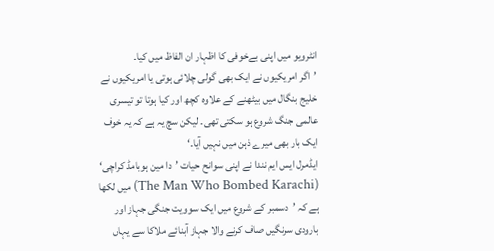انٹرویو میں اپنی بےخوفی کا اظہار ان الفاظ میں کیا۔
’اگر امریکیوں نے ایک بھی گولی چلائی ہوتی یا امریکیوں نے خلیج بنگال میں بیٹھنے کے علاوہ کچھ اور کیا ہوتا تو تیسری عالمی جنگ شروع ہو سکتی تھی۔ لیکن سچ یہ ہے کہ یہ خوف ایک بار بھی میرے ذہن میں نہیں آیا۔‘
ایڈمرل ایس ایم نندا نے اپنی سوانح حیات ’دا مین ہوبامڈ کراچی‘ (The Man Who Bombed Karachi) میں لکھا ہے کہ ’دسمبر کے شروع میں ایک سوویت جنگی جہاز اور بارودی سرنگیں صاف کرنے والا جہاز آبنائے ملاکا سے یہاں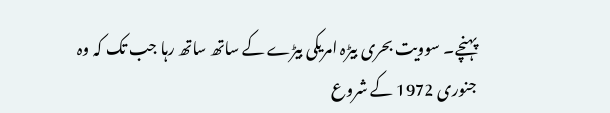پہنچے۔ سوویت بحری بیڑہ امریکی بیڑے کے ساتھ ساتھ رہا جب تک کہ وہ جنوری 1972 کے شروع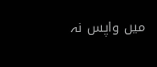میں واپس نہ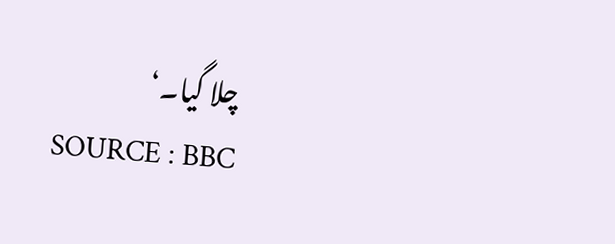چلا گیا۔‘
SOURCE : BBC